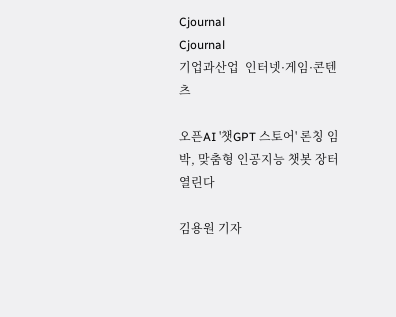Cjournal
Cjournal
기업과산업  인터넷·게임·콘텐츠

오픈AI '챗GPT 스토어' 론칭 임박, 맞춤형 인공지능 챗봇 장터 열린다

김용원 기자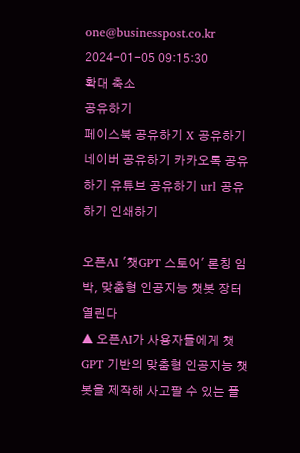one@businesspost.co.kr 2024-01-05 09:15:30
확대 축소
공유하기
페이스북 공유하기 X 공유하기 네이버 공유하기 카카오톡 공유하기 유튜브 공유하기 url 공유하기 인쇄하기

오픈AI '챗GPT 스토어' 론칭 임박, 맞춤형 인공지능 챗봇 장터 열린다
▲ 오픈AI가 사용자들에게 챗GPT 기반의 맞춤형 인공지능 챗봇을 제작해 사고팔 수 있는 플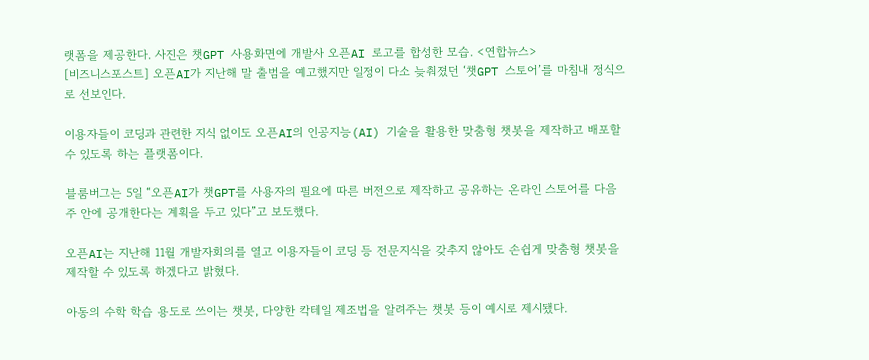랫폼을 제공한다. 사진은 챗GPT 사용화면에 개발사 오픈AI 로고를 합성한 모습. <연합뉴스>
[비즈니스포스트] 오픈AI가 지난해 말 출범을 예고했지만 일정이 다소 늦춰졌던 ‘챗GPT 스토어’를 마침내 정식으로 선보인다.

이용자들이 코딩과 관련한 지식 없이도 오픈AI의 인공지능(AI) 기술을 활용한 맞춤형 챗봇을 제작하고 배포할 수 있도록 하는 플랫폼이다.

블룸버그는 5일 “오픈AI가 챗GPT를 사용자의 필요에 따른 버전으로 제작하고 공유하는 온라인 스토어를 다음 주 안에 공개한다는 계획을 두고 있다”고 보도했다.

오픈AI는 지난해 11월 개발자회의를 열고 이용자들이 코딩 등 전문지식을 갖추지 않아도 손쉽게 맞춤형 챗봇을 제작할 수 있도록 하겠다고 밝혔다.

아동의 수학 학습 용도로 쓰이는 챗봇, 다양한 칵테일 제조법을 알려주는 챗봇 등이 예시로 제시됐다.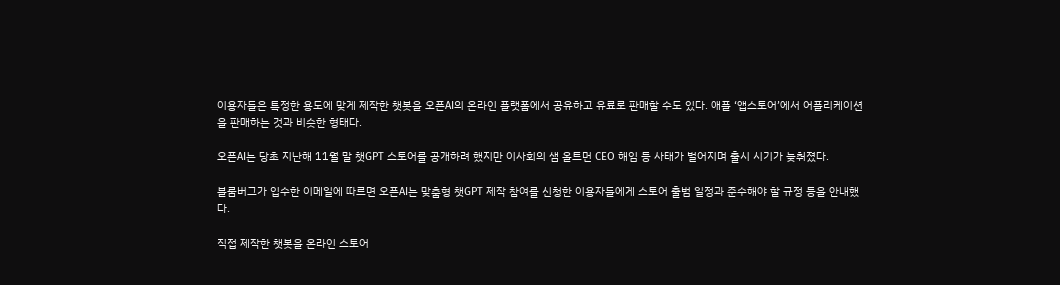이용자들은 특정한 용도에 맞게 제작한 챗봇을 오픈AI의 온라인 플랫폼에서 공유하고 유료로 판매할 수도 있다. 애플 ‘앱스토어’에서 어플리케이션을 판매하는 것과 비슷한 형태다.

오픈AI는 당초 지난해 11월 말 챗GPT 스토어를 공개하려 했지만 이사회의 샘 올트먼 CEO 해임 등 사태가 벌어지며 출시 시기가 늦춰졌다.

블룸버그가 입수한 이메일에 따르면 오픈AI는 맞춤형 챗GPT 제작 참여를 신청한 이용자들에게 스토어 출범 일정과 준수해야 할 규정 등을 안내했다.

직접 제작한 챗봇을 온라인 스토어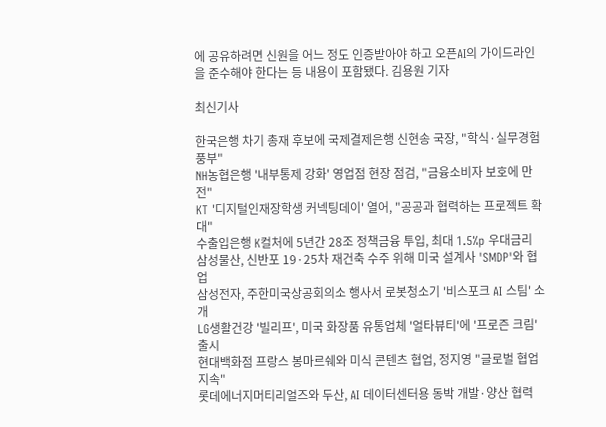에 공유하려면 신원을 어느 정도 인증받아야 하고 오픈AI의 가이드라인을 준수해야 한다는 등 내용이 포함됐다. 김용원 기자

최신기사

한국은행 차기 총재 후보에 국제결제은행 신현송 국장, "학식·실무경험 풍부"
NH농협은행 '내부통제 강화' 영업점 현장 점검, "금융소비자 보호에 만전"
KT '디지털인재장학생 커넥팅데이' 열어, "공공과 협력하는 프로젝트 확대"
수출입은행 K컬처에 5년간 28조 정책금융 투입, 최대 1.5%p 우대금리
삼성물산, 신반포 19·25차 재건축 수주 위해 미국 설계사 'SMDP'와 협업
삼성전자, 주한미국상공회의소 행사서 로봇청소기 '비스포크 AI 스팀' 소개
LG생활건강 '빌리프', 미국 화장품 유통업체 '얼타뷰티'에 '프로즌 크림' 출시
현대백화점 프랑스 봉마르쉐와 미식 콘텐츠 협업, 정지영 "글로벌 협업 지속"
롯데에너지머티리얼즈와 두산, AI 데이터센터용 동박 개발·양산 협력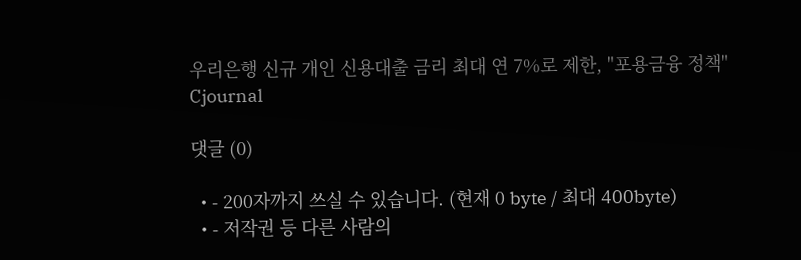우리은행 신규 개인 신용대출 금리 최대 연 7%로 제한, "포용금융 정책"
Cjournal

댓글 (0)

  • - 200자까지 쓰실 수 있습니다. (현재 0 byte / 최대 400byte)
  • - 저작권 등 다른 사람의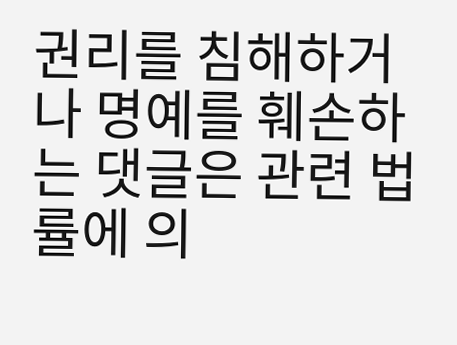권리를 침해하거나 명예를 훼손하는 댓글은 관련 법률에 의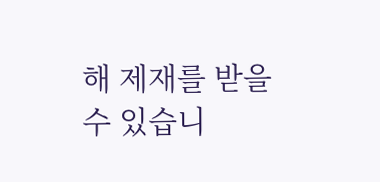해 제재를 받을 수 있습니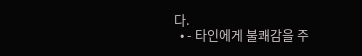다.
  • - 타인에게 불쾌감을 주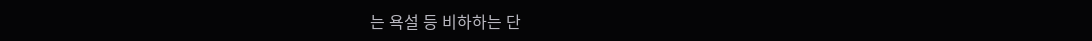는 욕설 등 비하하는 단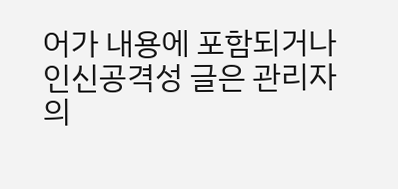어가 내용에 포함되거나 인신공격성 글은 관리자의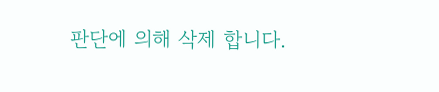판단에 의해 삭제 합니다.